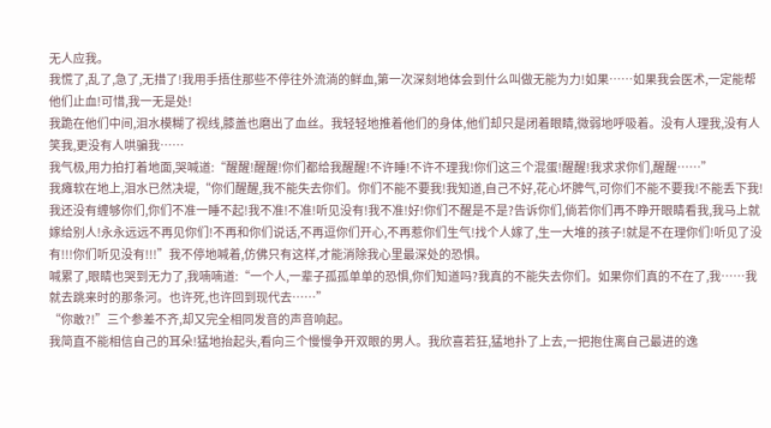无人应我。
我慌了,乱了,急了,无措了!我用手捂住那些不停往外流淌的鲜血,第一次深刻地体会到什么叫做无能为力!如果……如果我会医术,一定能帮他们止血!可惜,我一无是处!
我跪在他们中间,泪水模糊了视线,膝盖也磨出了血丝。我轻轻地推着他们的身体,他们却只是闭着眼睛,微弱地呼吸着。没有人理我,没有人笑我,更没有人哄骗我……
我气极,用力拍打着地面,哭喊道:“醒醒!醒醒!你们都给我醒醒!不许睡!不许不理我!你们这三个混蛋!醒醒!我求求你们,醒醒……”
我瘫软在地上,泪水已然决堤,“你们醒醒,我不能失去你们。你们不能不要我!我知道,自己不好,花心坏脾气,可你们不能不要我!不能丢下我!我还没有缠够你们,你们不准一睡不起!我不准!不准!听见没有!我不准!好!你们不醒是不是?告诉你们,倘若你们再不睁开眼睛看我,我马上就嫁给别人!永永远远不再见你们!不再和你们说话,不再逗你们开心,不再惹你们生气!找个人嫁了,生一大堆的孩子!就是不在理你们!听见了没有!!!你们听见没有!!!”我不停地喊着,仿佛只有这样,才能消除我心里最深处的恐惧。
喊累了,眼睛也哭到无力了,我喃喃道:“一个人,一辈子孤孤单单的恐惧,你们知道吗?我真的不能失去你们。如果你们真的不在了,我……我就去跳来时的那条河。也许死,也许回到现代去……”
“你敢?!”三个参差不齐,却又完全相同发音的声音响起。
我简直不能相信自己的耳朵!猛地抬起头,看向三个慢慢争开双眼的男人。我欣喜若狂,猛地扑了上去,一把抱住离自己最进的逸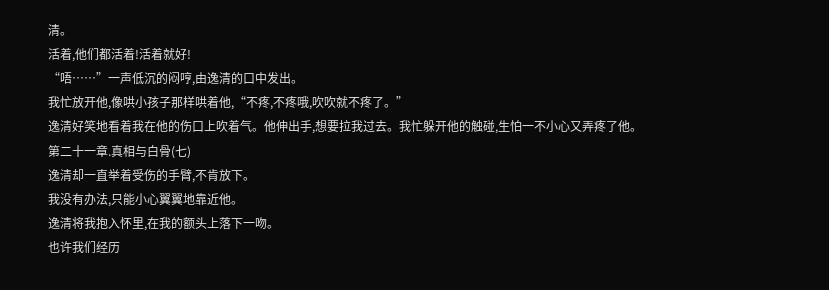清。
活着,他们都活着!活着就好!
“唔……”一声低沉的闷哼,由逸清的口中发出。
我忙放开他,像哄小孩子那样哄着他,“不疼,不疼哦,吹吹就不疼了。”
逸清好笑地看着我在他的伤口上吹着气。他伸出手,想要拉我过去。我忙躲开他的触碰,生怕一不小心又弄疼了他。
第二十一章.真相与白骨(七)
逸清却一直举着受伤的手臂,不肯放下。
我没有办法,只能小心翼翼地靠近他。
逸清将我抱入怀里,在我的额头上落下一吻。
也许我们经历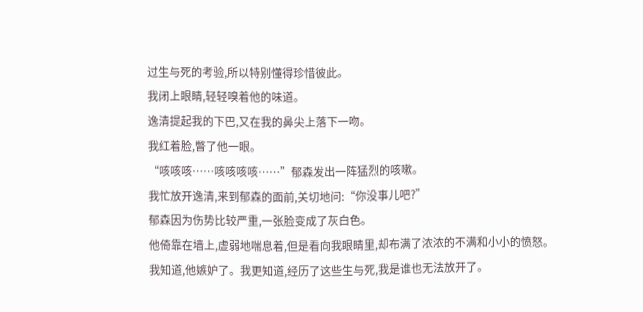过生与死的考验,所以特别懂得珍惜彼此。
我闭上眼睛,轻轻嗅着他的味道。
逸清提起我的下巴,又在我的鼻尖上落下一吻。
我红着脸,瞥了他一眼。
“咳咳咳……咳咳咳咳……”郁森发出一阵猛烈的咳嗽。
我忙放开逸清,来到郁森的面前,关切地问:“你没事儿吧?”
郁森因为伤势比较严重,一张脸变成了灰白色。
他倚靠在墙上,虚弱地喘息着,但是看向我眼睛里,却布满了浓浓的不满和小小的愤怒。
我知道,他嫉妒了。我更知道,经历了这些生与死,我是谁也无法放开了。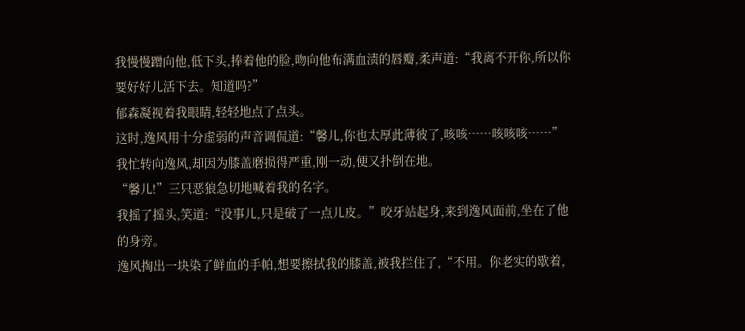我慢慢蹭向他,低下头,捧着他的脸,吻向他布满血渍的唇瓣,柔声道:“我离不开你,所以你要好好儿活下去。知道吗?”
郁森凝视着我眼睛,轻轻地点了点头。
这时,逸风用十分虚弱的声音调侃道:“馨儿,你也太厚此薄彼了,咳咳……咳咳咳……”
我忙转向逸风,却因为膝盖磨损得严重,刚一动,便又扑倒在地。
“馨儿!”三只恶狼急切地喊着我的名字。
我摇了摇头,笑道:“没事儿,只是破了一点儿皮。”咬牙站起身,来到逸风面前,坐在了他的身旁。
逸风掏出一块染了鲜血的手帕,想要擦拭我的膝盖,被我拦住了,“不用。你老实的歇着,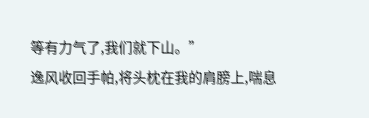等有力气了,我们就下山。”
逸风收回手帕,将头枕在我的肩膀上,喘息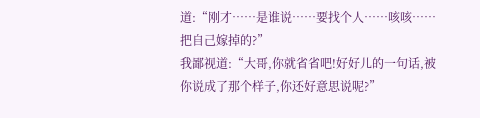道:“刚才……是谁说……要找个人……咳咳……把自己嫁掉的?”
我鄙视道:“大哥,你就省省吧!好好儿的一句话,被你说成了那个样子,你还好意思说呢?”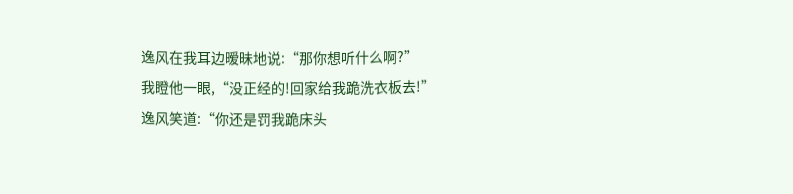逸风在我耳边暧昧地说:“那你想听什么啊?”
我瞪他一眼,“没正经的!回家给我跪洗衣板去!”
逸风笑道:“你还是罚我跪床头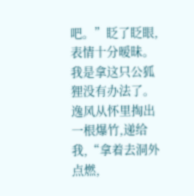吧。”眨了眨眼,表情十分暧昧。
我是拿这只公狐狸没有办法了。
逸风从怀里掏出一根爆竹,递给我,“拿着去洞外点燃,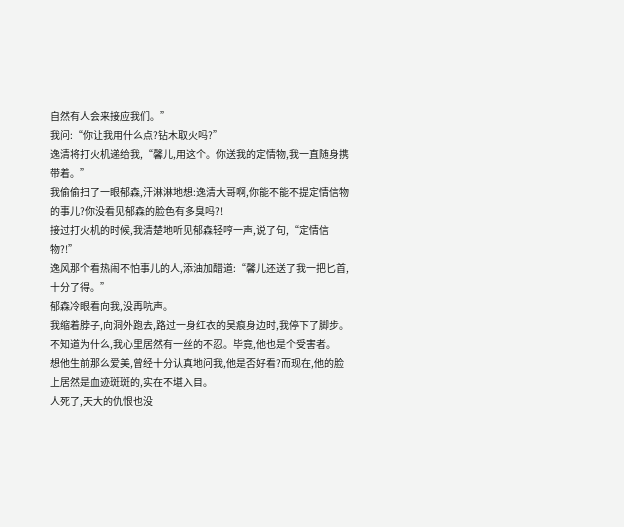自然有人会来接应我们。”
我问:“你让我用什么点?钻木取火吗?”
逸清将打火机递给我,“馨儿,用这个。你送我的定情物,我一直随身携带着。”
我偷偷扫了一眼郁森,汗淋淋地想:逸清大哥啊,你能不能不提定情信物的事儿?你没看见郁森的脸色有多臭吗?!
接过打火机的时候,我清楚地听见郁森轻哼一声,说了句,“定情信物?!”
逸风那个看热闹不怕事儿的人,添油加醋道:“馨儿还送了我一把匕首,十分了得。”
郁森冷眼看向我,没再吭声。
我缩着脖子,向洞外跑去,路过一身红衣的吴痕身边时,我停下了脚步。不知道为什么,我心里居然有一丝的不忍。毕竟,他也是个受害者。
想他生前那么爱美,曾经十分认真地问我,他是否好看?而现在,他的脸上居然是血迹斑斑的,实在不堪入目。
人死了,天大的仇恨也没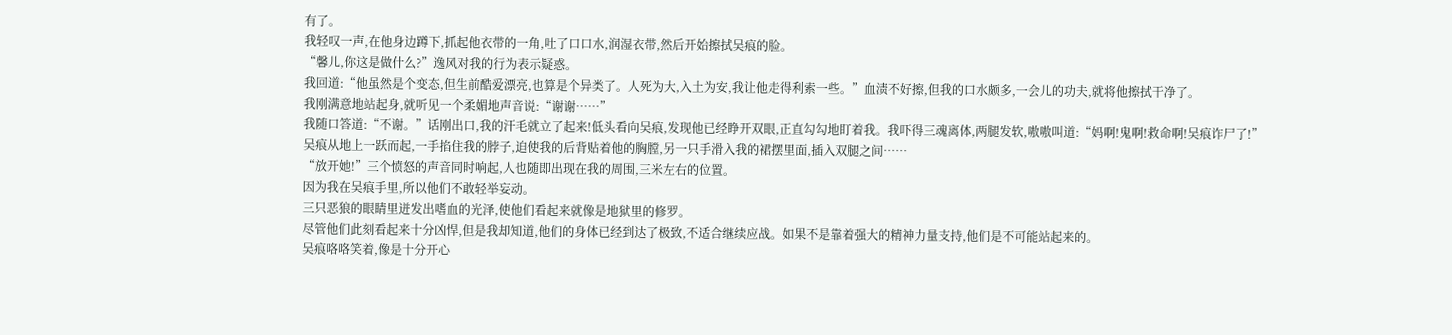有了。
我轻叹一声,在他身边蹲下,抓起他衣带的一角,吐了口口水,润湿衣带,然后开始擦拭吴痕的脸。
“馨儿,你这是做什么?”逸风对我的行为表示疑惑。
我回道:“他虽然是个变态,但生前酷爱漂亮,也算是个异类了。人死为大,入土为安,我让他走得利索一些。”血渍不好擦,但我的口水颇多,一会儿的功夫,就将他擦拭干净了。
我刚满意地站起身,就听见一个柔媚地声音说:“谢谢……”
我随口答道:“不谢。”话刚出口,我的汗毛就立了起来!低头看向吴痕,发现他已经睁开双眼,正直勾勾地盯着我。我吓得三魂离体,两腿发软,嗷嗷叫道:“妈啊!鬼啊!救命啊!吴痕诈尸了!”
吴痕从地上一跃而起,一手掐住我的脖子,迫使我的后背贴着他的胸膛,另一只手滑入我的裙摆里面,插入双腿之间……
“放开她!”三个愤怒的声音同时响起,人也随即出现在我的周围,三米左右的位置。
因为我在吴痕手里,所以他们不敢轻举妄动。
三只恶狼的眼睛里迸发出嗜血的光泽,使他们看起来就像是地狱里的修罗。
尽管他们此刻看起来十分凶悍,但是我却知道,他们的身体已经到达了极致,不适合继续应战。如果不是靠着强大的精神力量支持,他们是不可能站起来的。
吴痕咯咯笑着,像是十分开心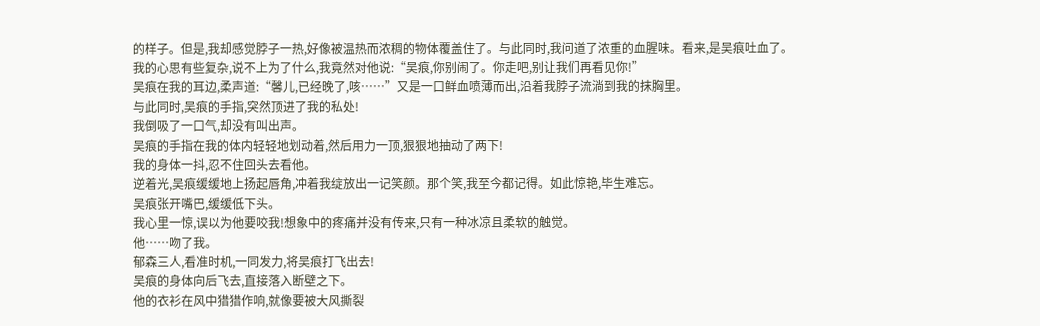的样子。但是,我却感觉脖子一热,好像被温热而浓稠的物体覆盖住了。与此同时,我问道了浓重的血腥味。看来,是吴痕吐血了。
我的心思有些复杂,说不上为了什么,我竟然对他说:“吴痕,你别闹了。你走吧,别让我们再看见你!”
吴痕在我的耳边,柔声道:“馨儿,已经晚了,咳……”又是一口鲜血喷薄而出,沿着我脖子流淌到我的抹胸里。
与此同时,吴痕的手指,突然顶进了我的私处!
我倒吸了一口气,却没有叫出声。
吴痕的手指在我的体内轻轻地划动着,然后用力一顶,狠狠地抽动了两下!
我的身体一抖,忍不住回头去看他。
逆着光,吴痕缓缓地上扬起唇角,冲着我绽放出一记笑颜。那个笑,我至今都记得。如此惊艳,毕生难忘。
吴痕张开嘴巴,缓缓低下头。
我心里一惊,误以为他要咬我!想象中的疼痛并没有传来,只有一种冰凉且柔软的触觉。
他……吻了我。
郁森三人,看准时机,一同发力,将吴痕打飞出去!
吴痕的身体向后飞去,直接落入断壁之下。
他的衣衫在风中猎猎作响,就像要被大风撕裂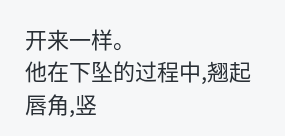开来一样。
他在下坠的过程中,翘起唇角,竖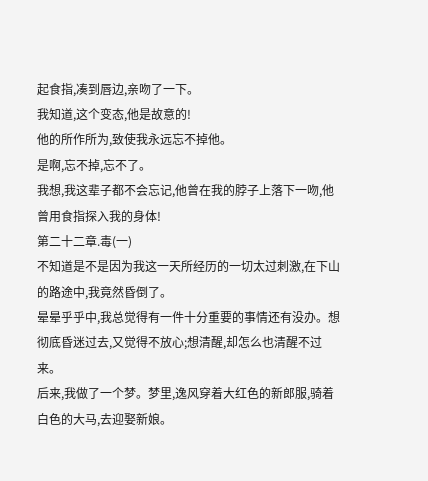起食指,凑到唇边,亲吻了一下。
我知道,这个变态,他是故意的!
他的所作所为,致使我永远忘不掉他。
是啊,忘不掉,忘不了。
我想,我这辈子都不会忘记,他曾在我的脖子上落下一吻,他曾用食指探入我的身体!
第二十二章.毒(一)
不知道是不是因为我这一天所经历的一切太过刺激,在下山的路途中,我竟然昏倒了。
晕晕乎乎中,我总觉得有一件十分重要的事情还有没办。想彻底昏迷过去,又觉得不放心;想清醒,却怎么也清醒不过来。
后来,我做了一个梦。梦里,逸风穿着大红色的新郎服,骑着白色的大马,去迎娶新娘。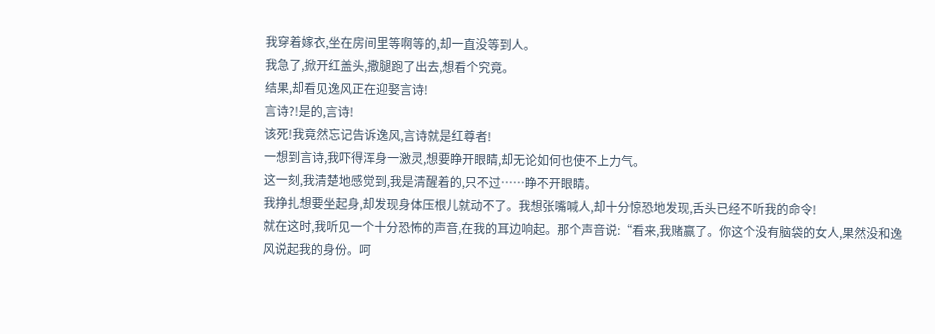我穿着嫁衣,坐在房间里等啊等的,却一直没等到人。
我急了,掀开红盖头,撒腿跑了出去,想看个究竟。
结果,却看见逸风正在迎娶言诗!
言诗?!是的,言诗!
该死!我竟然忘记告诉逸风,言诗就是红尊者!
一想到言诗,我吓得浑身一激灵,想要睁开眼睛,却无论如何也使不上力气。
这一刻,我清楚地感觉到,我是清醒着的,只不过……睁不开眼睛。
我挣扎想要坐起身,却发现身体压根儿就动不了。我想张嘴喊人,却十分惊恐地发现,舌头已经不听我的命令!
就在这时,我听见一个十分恐怖的声音,在我的耳边响起。那个声音说:“看来,我赌赢了。你这个没有脑袋的女人,果然没和逸风说起我的身份。呵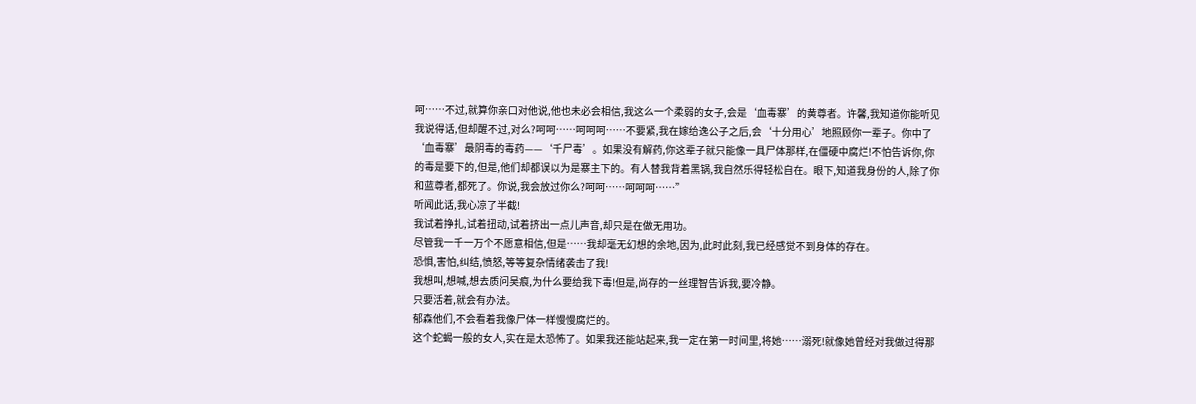呵……不过,就算你亲口对他说,他也未必会相信,我这么一个柔弱的女子,会是‘血毒寨’的黄尊者。许馨,我知道你能听见我说得话,但却醒不过,对么?呵呵……呵呵呵……不要紧,我在嫁给逸公子之后,会‘十分用心’地照顾你一辈子。你中了‘血毒寨’最阴毒的毒药——‘千尸毒’。如果没有解药,你这辈子就只能像一具尸体那样,在僵硬中腐烂!不怕告诉你,你的毒是要下的,但是,他们却都误以为是寨主下的。有人替我背着黑锅,我自然乐得轻松自在。眼下,知道我身份的人,除了你和蓝尊者,都死了。你说,我会放过你么?呵呵……呵呵呵……”
听闻此话,我心凉了半截!
我试着挣扎,试着扭动,试着挤出一点儿声音,却只是在做无用功。
尽管我一千一万个不愿意相信,但是……我却毫无幻想的余地,因为,此时此刻,我已经感觉不到身体的存在。
恐惧,害怕,纠结,愤怒,等等复杂情绪袭击了我!
我想叫,想喊,想去质问吴痕,为什么要给我下毒!但是,尚存的一丝理智告诉我,要冷静。
只要活着,就会有办法。
郁森他们,不会看着我像尸体一样慢慢腐烂的。
这个蛇蝎一般的女人,实在是太恐怖了。如果我还能站起来,我一定在第一时间里,将她……溺死!就像她曾经对我做过得那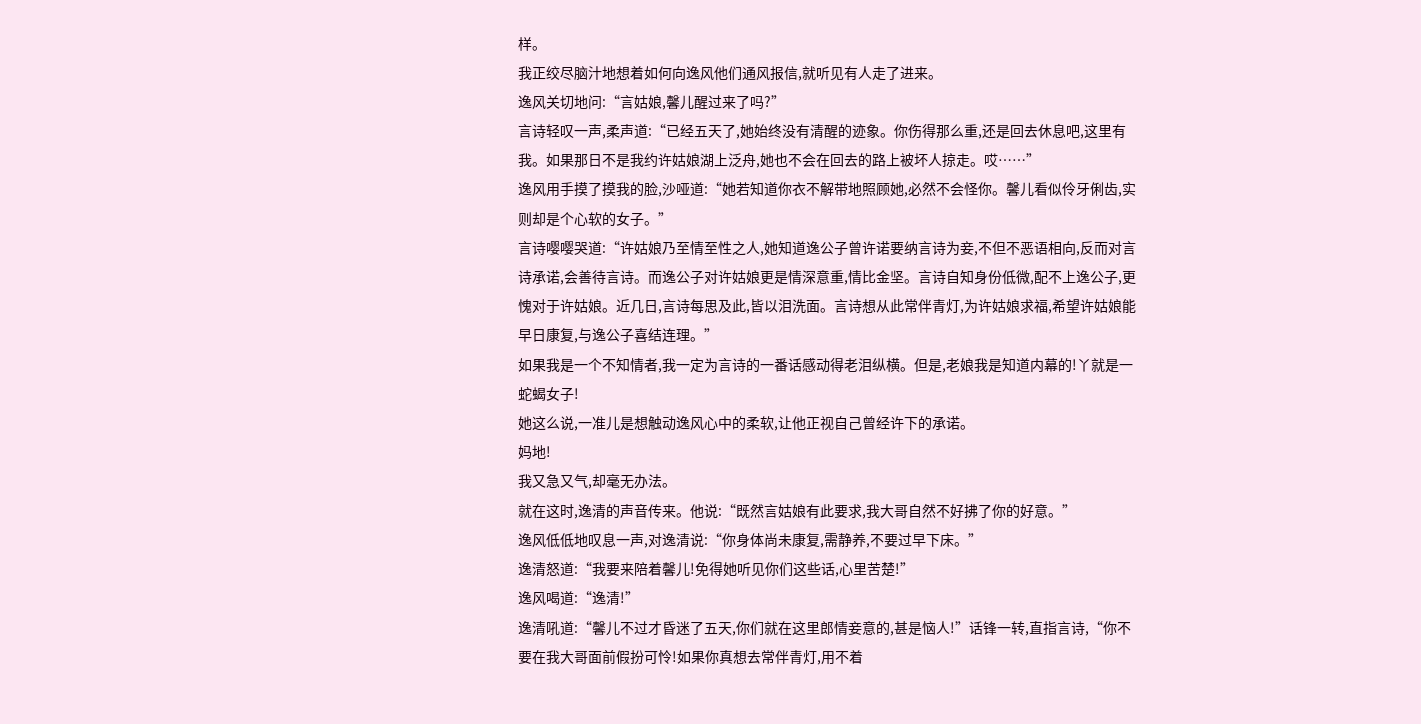样。
我正绞尽脑汁地想着如何向逸风他们通风报信,就听见有人走了进来。
逸风关切地问:“言姑娘,馨儿醒过来了吗?”
言诗轻叹一声,柔声道:“已经五天了,她始终没有清醒的迹象。你伤得那么重,还是回去休息吧,这里有我。如果那日不是我约许姑娘湖上泛舟,她也不会在回去的路上被坏人掠走。哎……”
逸风用手摸了摸我的脸,沙哑道:“她若知道你衣不解带地照顾她,必然不会怪你。馨儿看似伶牙俐齿,实则却是个心软的女子。”
言诗嘤嘤哭道:“许姑娘乃至情至性之人,她知道逸公子曾许诺要纳言诗为妾,不但不恶语相向,反而对言诗承诺,会善待言诗。而逸公子对许姑娘更是情深意重,情比金坚。言诗自知身份低微,配不上逸公子,更愧对于许姑娘。近几日,言诗每思及此,皆以泪洗面。言诗想从此常伴青灯,为许姑娘求福,希望许姑娘能早日康复,与逸公子喜结连理。”
如果我是一个不知情者,我一定为言诗的一番话感动得老泪纵横。但是,老娘我是知道内幕的!丫就是一蛇蝎女子!
她这么说,一准儿是想触动逸风心中的柔软,让他正视自己曾经许下的承诺。
妈地!
我又急又气,却毫无办法。
就在这时,逸清的声音传来。他说:“既然言姑娘有此要求,我大哥自然不好拂了你的好意。”
逸风低低地叹息一声,对逸清说:“你身体尚未康复,需静养,不要过早下床。”
逸清怒道:“我要来陪着馨儿!免得她听见你们这些话,心里苦楚!”
逸风喝道:“逸清!”
逸清吼道:“馨儿不过才昏迷了五天,你们就在这里郎情妾意的,甚是恼人!”话锋一转,直指言诗,“你不要在我大哥面前假扮可怜!如果你真想去常伴青灯,用不着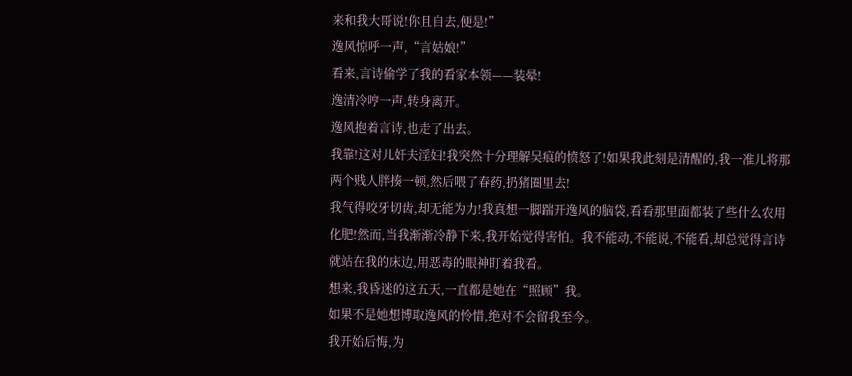来和我大哥说!你且自去,便是!”
逸风惊呼一声,“言姑娘!”
看来,言诗偷学了我的看家本领——装晕!
逸清冷哼一声,转身离开。
逸风抱着言诗,也走了出去。
我靠!这对儿奸夫淫妇!我突然十分理解吴痕的愤怒了!如果我此刻是清醒的,我一准儿将那两个贱人胖揍一顿,然后喂了春药,扔猪圈里去!
我气得咬牙切齿,却无能为力!我真想一脚踹开逸风的脑袋,看看那里面都装了些什么农用化肥!然而,当我渐渐冷静下来,我开始觉得害怕。我不能动,不能说,不能看,却总觉得言诗就站在我的床边,用恶毒的眼神盯着我看。
想来,我昏迷的这五天,一直都是她在“照顾”我。
如果不是她想博取逸风的怜惜,绝对不会留我至今。
我开始后悔,为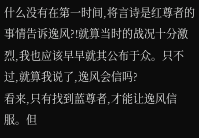什么没有在第一时间,将言诗是红尊者的事情告诉逸风?!就算当时的战况十分激烈,我也应该早早就其公布于众。只不过,就算我说了,逸风会信吗?
看来,只有找到蓝尊者,才能让逸风信服。但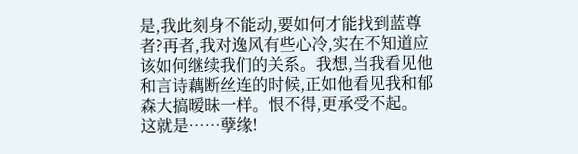是,我此刻身不能动,要如何才能找到蓝尊者?再者,我对逸风有些心冷,实在不知道应该如何继续我们的关系。我想,当我看见他和言诗藕断丝连的时候,正如他看见我和郁森大搞暧昧一样。恨不得,更承受不起。
这就是……孽缘!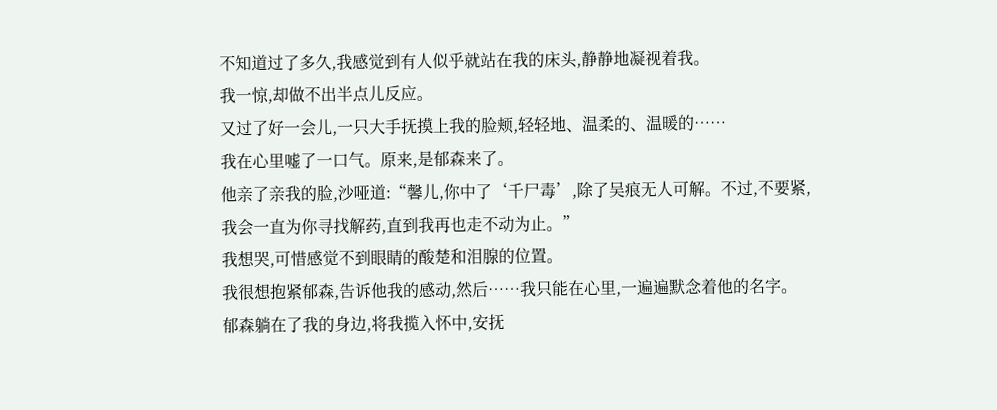不知道过了多久,我感觉到有人似乎就站在我的床头,静静地凝视着我。
我一惊,却做不出半点儿反应。
又过了好一会儿,一只大手抚摸上我的脸颊,轻轻地、温柔的、温暖的……
我在心里嘘了一口气。原来,是郁森来了。
他亲了亲我的脸,沙哑道:“馨儿,你中了‘千尸毒’,除了吴痕无人可解。不过,不要紧,我会一直为你寻找解药,直到我再也走不动为止。”
我想哭,可惜感觉不到眼睛的酸楚和泪腺的位置。
我很想抱紧郁森,告诉他我的感动,然后……我只能在心里,一遍遍默念着他的名字。
郁森躺在了我的身边,将我揽入怀中,安抚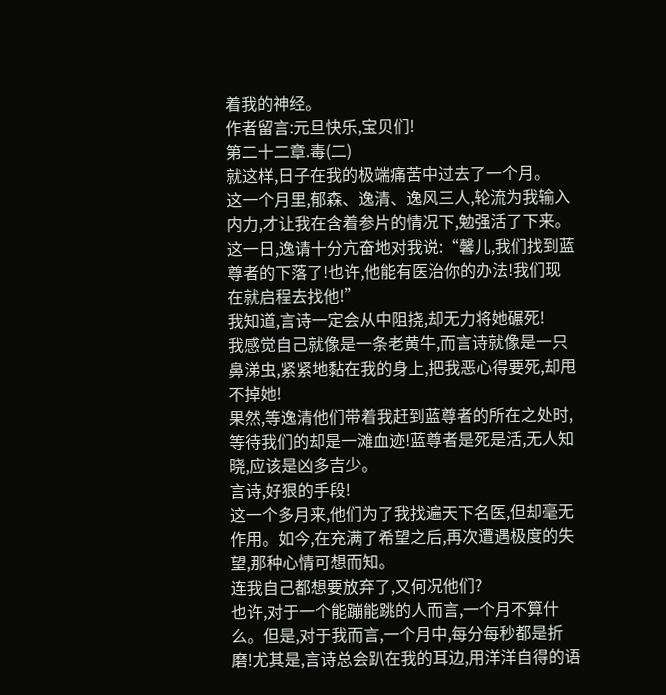着我的神经。
作者留言:元旦快乐,宝贝们!
第二十二章.毒(二)
就这样,日子在我的极端痛苦中过去了一个月。
这一个月里,郁森、逸清、逸风三人,轮流为我输入内力,才让我在含着参片的情况下,勉强活了下来。
这一日,逸请十分亢奋地对我说:“馨儿,我们找到蓝尊者的下落了!也许,他能有医治你的办法!我们现在就启程去找他!”
我知道,言诗一定会从中阻挠,却无力将她碾死!
我感觉自己就像是一条老黄牛,而言诗就像是一只鼻涕虫,紧紧地黏在我的身上,把我恶心得要死,却甩不掉她!
果然,等逸清他们带着我赶到蓝尊者的所在之处时,等待我们的却是一滩血迹!蓝尊者是死是活,无人知晓,应该是凶多吉少。
言诗,好狠的手段!
这一个多月来,他们为了我找遍天下名医,但却毫无作用。如今,在充满了希望之后,再次遭遇极度的失望,那种心情可想而知。
连我自己都想要放弃了,又何况他们?
也许,对于一个能蹦能跳的人而言,一个月不算什么。但是,对于我而言,一个月中,每分每秒都是折磨!尤其是,言诗总会趴在我的耳边,用洋洋自得的语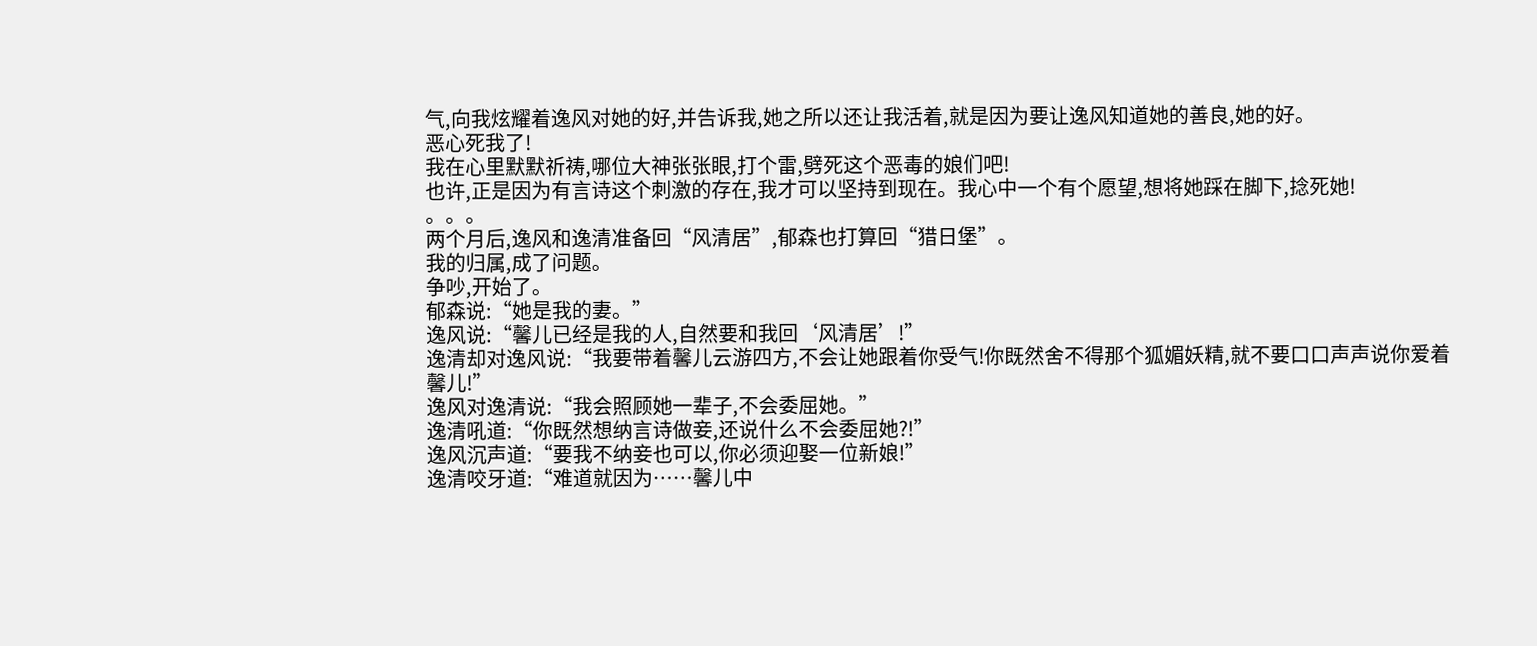气,向我炫耀着逸风对她的好,并告诉我,她之所以还让我活着,就是因为要让逸风知道她的善良,她的好。
恶心死我了!
我在心里默默祈祷,哪位大神张张眼,打个雷,劈死这个恶毒的娘们吧!
也许,正是因为有言诗这个刺激的存在,我才可以坚持到现在。我心中一个有个愿望,想将她踩在脚下,捻死她!
。。。
两个月后,逸风和逸清准备回“风清居”,郁森也打算回“猎日堡”。
我的归属,成了问题。
争吵,开始了。
郁森说:“她是我的妻。”
逸风说:“馨儿已经是我的人,自然要和我回‘风清居’!”
逸清却对逸风说:“我要带着馨儿云游四方,不会让她跟着你受气!你既然舍不得那个狐媚妖精,就不要口口声声说你爱着馨儿!”
逸风对逸清说:“我会照顾她一辈子,不会委屈她。”
逸清吼道:“你既然想纳言诗做妾,还说什么不会委屈她?!”
逸风沉声道:“要我不纳妾也可以,你必须迎娶一位新娘!”
逸清咬牙道:“难道就因为……馨儿中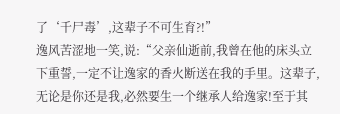了‘千尸毒’,这辈子不可生育?!”
逸风苦涩地一笑,说:“父亲仙逝前,我曾在他的床头立下重誓,一定不让逸家的香火断送在我的手里。这辈子,无论是你还是我,必然要生一个继承人给逸家!至于其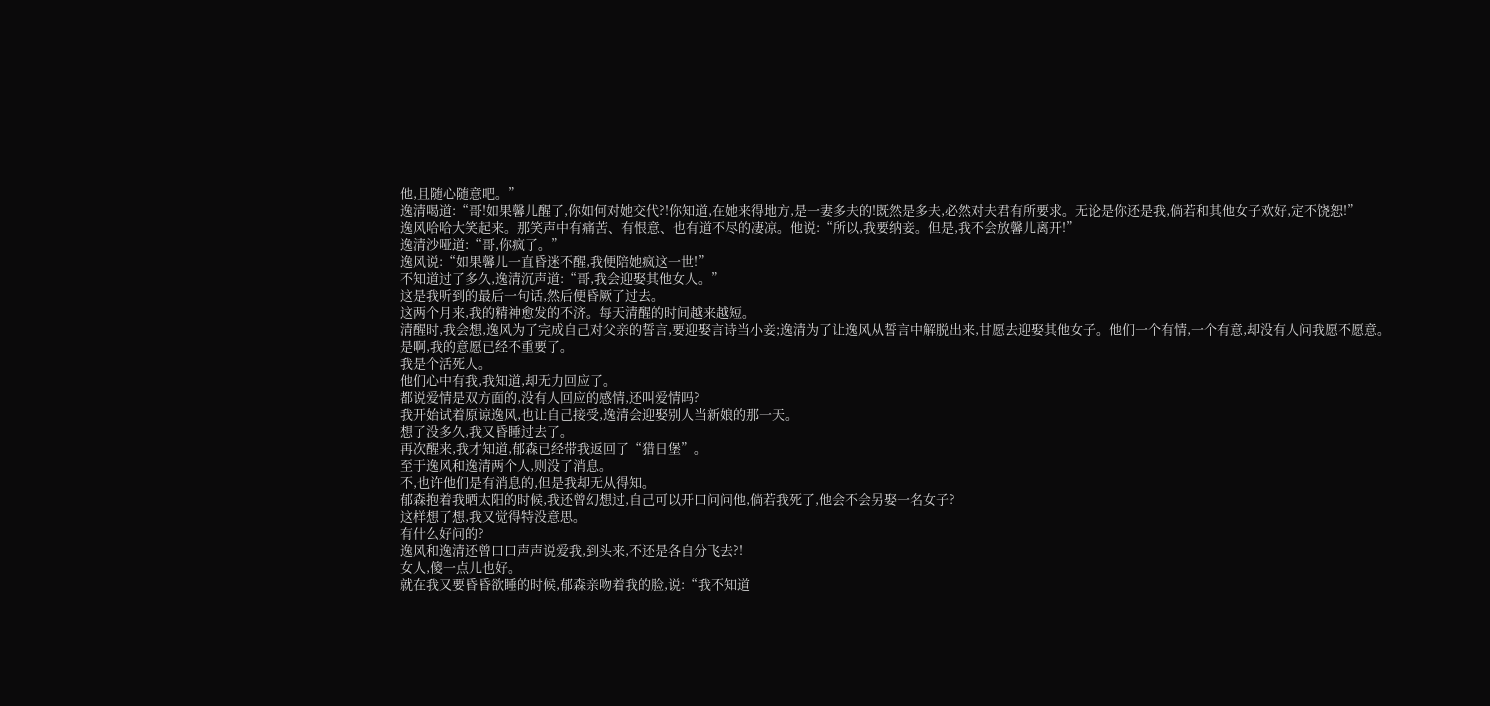他,且随心随意吧。”
逸清喝道:“哥!如果馨儿醒了,你如何对她交代?!你知道,在她来得地方,是一妻多夫的!既然是多夫,必然对夫君有所要求。无论是你还是我,倘若和其他女子欢好,定不饶恕!”
逸风哈哈大笑起来。那笑声中有痛苦、有恨意、也有道不尽的凄凉。他说:“所以,我要纳妾。但是,我不会放馨儿离开!”
逸清沙哑道:“哥,你疯了。”
逸风说:“如果馨儿一直昏迷不醒,我便陪她疯这一世!”
不知道过了多久,逸清沉声道:“哥,我会迎娶其他女人。”
这是我听到的最后一句话,然后便昏厥了过去。
这两个月来,我的精神愈发的不济。每天清醒的时间越来越短。
清醒时,我会想,逸风为了完成自己对父亲的誓言,要迎娶言诗当小妾;逸清为了让逸风从誓言中解脱出来,甘愿去迎娶其他女子。他们一个有情,一个有意,却没有人问我愿不愿意。
是啊,我的意愿已经不重要了。
我是个活死人。
他们心中有我,我知道,却无力回应了。
都说爱情是双方面的,没有人回应的感情,还叫爱情吗?
我开始试着原谅逸风,也让自己接受,逸清会迎娶别人当新娘的那一天。
想了没多久,我又昏睡过去了。
再次醒来,我才知道,郁森已经带我返回了“猎日堡”。
至于逸风和逸清两个人,则没了消息。
不,也许他们是有消息的,但是我却无从得知。
郁森抱着我晒太阳的时候,我还曾幻想过,自己可以开口问问他,倘若我死了,他会不会另娶一名女子?
这样想了想,我又觉得特没意思。
有什么好问的?
逸风和逸清还曾口口声声说爱我,到头来,不还是各自分飞去?!
女人,傻一点儿也好。
就在我又要昏昏欲睡的时候,郁森亲吻着我的脸,说:“我不知道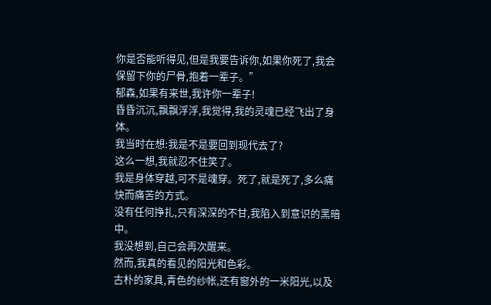你是否能听得见,但是我要告诉你,如果你死了,我会保留下你的尸骨,抱着一辈子。”
郁森,如果有来世,我许你一辈子!
昏昏沉沉,飘飘浮浮,我觉得,我的灵魂已经飞出了身体。
我当时在想:我是不是要回到现代去了?
这么一想,我就忍不住笑了。
我是身体穿越,可不是魂穿。死了,就是死了,多么痛快而痛苦的方式。
没有任何挣扎,只有深深的不甘,我陷入到意识的黑暗中。
我没想到,自己会再次醒来。
然而,我真的看见的阳光和色彩。
古朴的家具,青色的纱帐,还有窗外的一米阳光,以及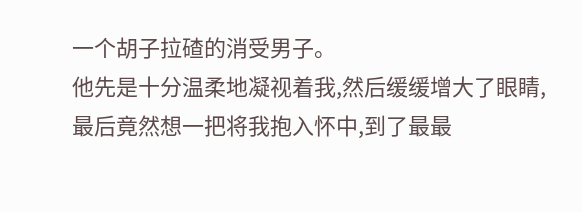一个胡子拉碴的消受男子。
他先是十分温柔地凝视着我,然后缓缓增大了眼睛,最后竟然想一把将我抱入怀中,到了最最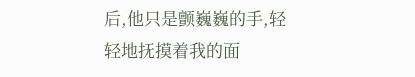后,他只是颤巍巍的手,轻轻地抚摸着我的面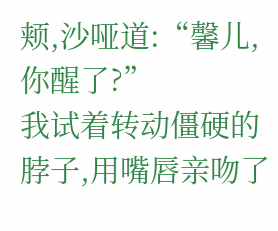颊,沙哑道:“馨儿,你醒了?”
我试着转动僵硬的脖子,用嘴唇亲吻了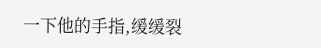一下他的手指,缓缓裂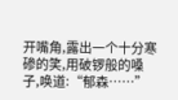开嘴角,露出一个十分寒碜的笑,用破锣般的嗓子,唤道:“郁森……”